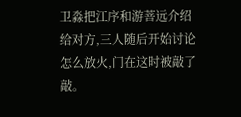卫淼把江序和游菩远介绍给对方,三人随后开始讨论怎么放火,门在这时被敲了敲。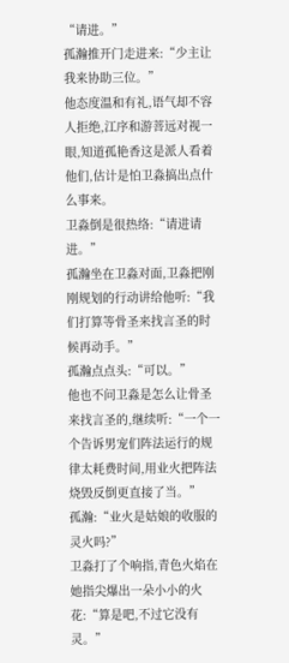“请进。”
孤瀚推开门走进来:“少主让我来协助三位。”
他态度温和有礼,语气却不容人拒绝,江序和游菩远对视一眼,知道孤艳香这是派人看着他们,估计是怕卫淼搞出点什么事来。
卫淼倒是很热络:“请进请进。”
孤瀚坐在卫淼对面,卫淼把刚刚规划的行动讲给他听:“我们打算等骨圣来找言圣的时候再动手。”
孤瀚点点头:“可以。”
他也不问卫淼是怎么让骨圣来找言圣的,继续听:“一个一个告诉男宠们阵法运行的规律太耗费时间,用业火把阵法烧毁反倒更直接了当。”
孤瀚:“业火是姑娘的收服的灵火吗?”
卫淼打了个响指,青色火焰在她指尖爆出一朵小小的火花:“算是吧,不过它没有灵。”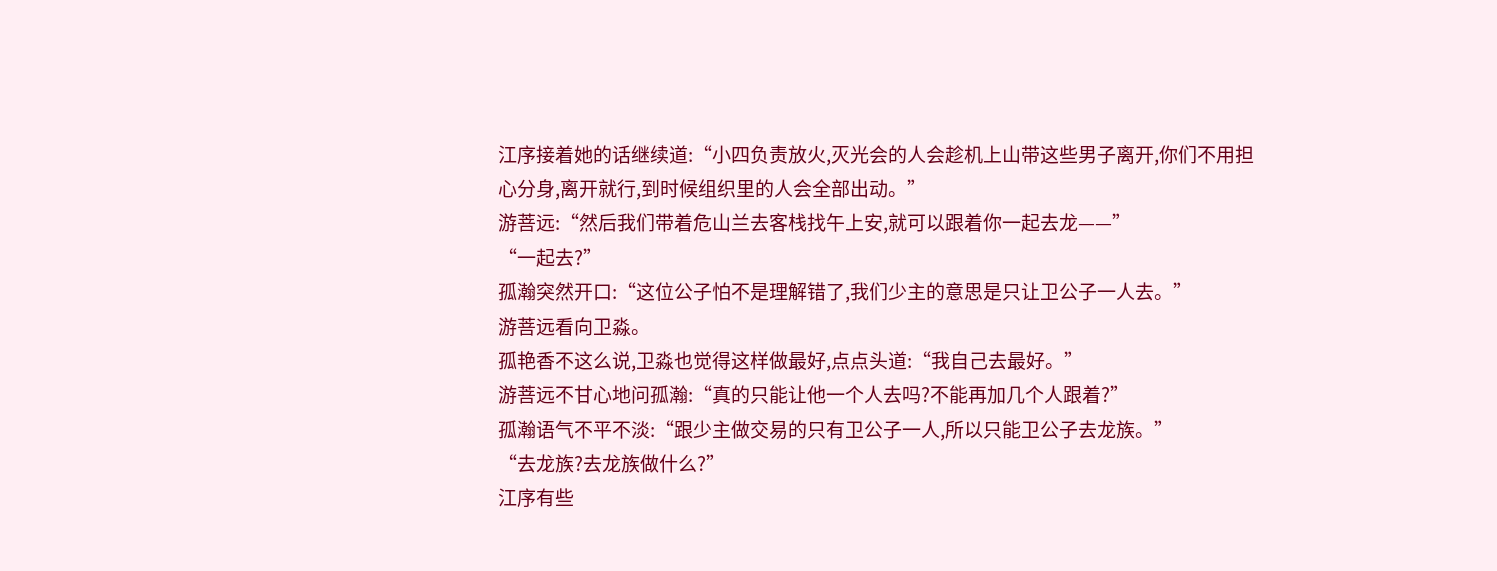江序接着她的话继续道:“小四负责放火,灭光会的人会趁机上山带这些男子离开,你们不用担心分身,离开就行,到时候组织里的人会全部出动。”
游菩远:“然后我们带着危山兰去客栈找午上安,就可以跟着你一起去龙——”
“一起去?”
孤瀚突然开口:“这位公子怕不是理解错了,我们少主的意思是只让卫公子一人去。”
游菩远看向卫淼。
孤艳香不这么说,卫淼也觉得这样做最好,点点头道:“我自己去最好。”
游菩远不甘心地问孤瀚:“真的只能让他一个人去吗?不能再加几个人跟着?”
孤瀚语气不平不淡:“跟少主做交易的只有卫公子一人,所以只能卫公子去龙族。”
“去龙族?去龙族做什么?”
江序有些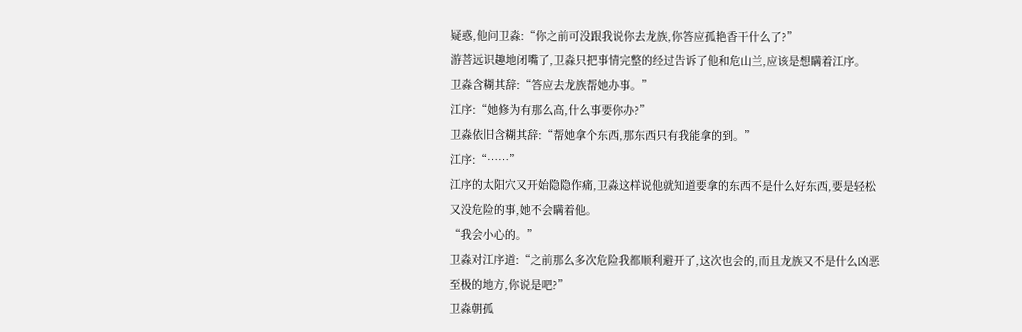疑惑,他问卫淼:“你之前可没跟我说你去龙族,你答应孤艳香干什么了?”
游菩远识趣地闭嘴了,卫淼只把事情完整的经过告诉了他和危山兰,应该是想瞒着江序。
卫淼含糊其辞:“答应去龙族帮她办事。”
江序:“她修为有那么高,什么事要你办?”
卫淼依旧含糊其辞:“帮她拿个东西,那东西只有我能拿的到。”
江序:“……”
江序的太阳穴又开始隐隐作痛,卫淼这样说他就知道要拿的东西不是什么好东西,要是轻松又没危险的事,她不会瞒着他。
“我会小心的。”
卫淼对江序道:“之前那么多次危险我都顺利避开了,这次也会的,而且龙族又不是什么凶恶至极的地方,你说是吧?”
卫淼朝孤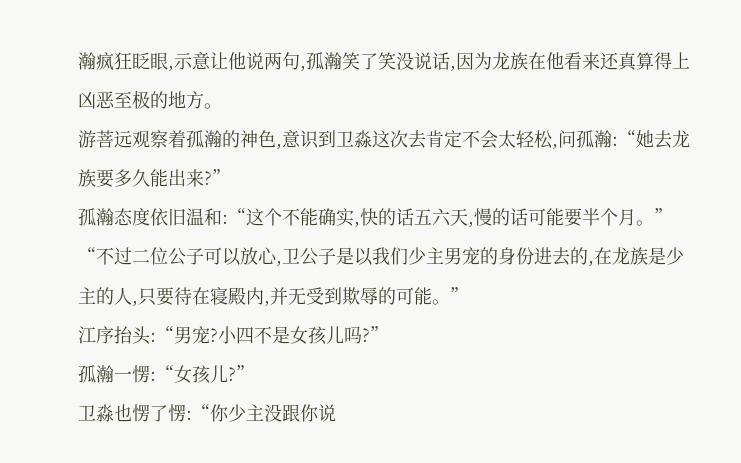瀚疯狂眨眼,示意让他说两句,孤瀚笑了笑没说话,因为龙族在他看来还真算得上凶恶至极的地方。
游菩远观察着孤瀚的神色,意识到卫淼这次去肯定不会太轻松,问孤瀚:“她去龙族要多久能出来?”
孤瀚态度依旧温和:“这个不能确实,快的话五六天,慢的话可能要半个月。”
“不过二位公子可以放心,卫公子是以我们少主男宠的身份进去的,在龙族是少主的人,只要待在寝殿内,并无受到欺辱的可能。”
江序抬头:“男宠?小四不是女孩儿吗?”
孤瀚一愣:“女孩儿?”
卫淼也愣了愣:“你少主没跟你说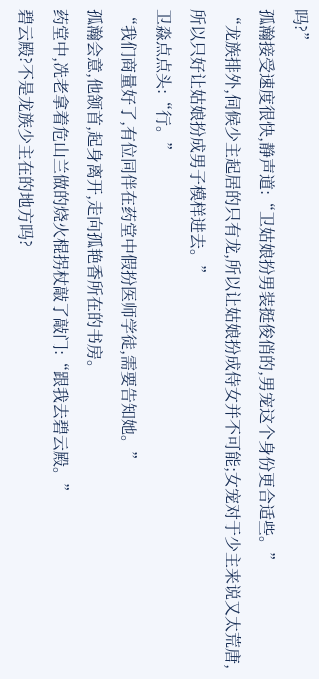吗?”
孤瀚接受速度很快,静声道:“卫姑娘扮男装挺俊俏的,男宠这个身份更合适些。”
“龙族排外,伺候少主起居的只有龙,所以让姑娘扮成侍女并不可能;女宠对于少主来说又太荒唐,所以只好让姑娘扮成男子模样进去。”
卫淼点点头:“行。”
“我们商量好了,有位同伴在药堂中假扮医师学徒,需要告知她。”
孤瀚会意,他颔首,起身离开,走向孤艳香所在的书房。
药堂中,冼老拿着危山兰做的烧火棍拐杖敲了敲门:“跟我去碧云殿。”
碧云殿?不是龙族少主在的地方吗?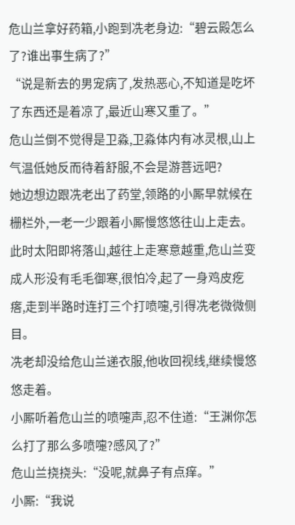危山兰拿好药箱,小跑到冼老身边:“碧云殿怎么了?谁出事生病了?”
“说是新去的男宠病了,发热恶心,不知道是吃坏了东西还是着凉了,最近山寒又重了。”
危山兰倒不觉得是卫淼,卫淼体内有冰灵根,山上气温低她反而待着舒服,不会是游菩远吧?
她边想边跟冼老出了药堂,领路的小厮早就候在栅栏外,一老一少跟着小厮慢悠悠往山上走去。
此时太阳即将落山,越往上走寒意越重,危山兰变成人形没有毛毛御寒,很怕冷,起了一身鸡皮疙瘩,走到半路时连打三个打喷嚏,引得冼老微微侧目。
冼老却没给危山兰递衣服,他收回视线,继续慢悠悠走着。
小厮听着危山兰的喷嚏声,忍不住道:“王渊你怎么打了那么多喷嚏?感风了?”
危山兰挠挠头:“没呢,就鼻子有点痒。”
小厮:“我说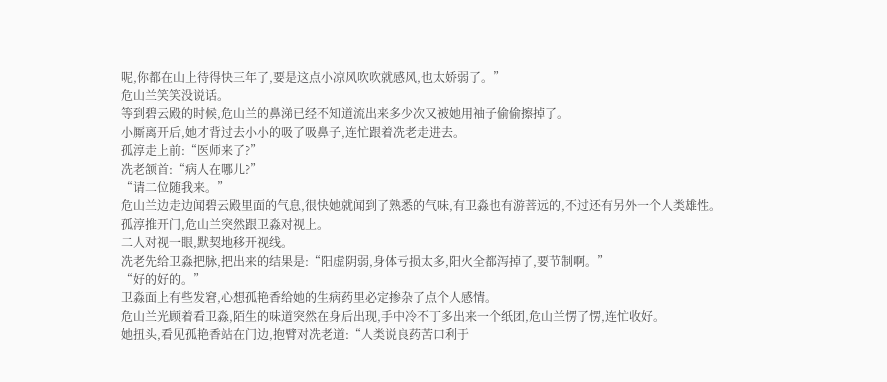呢,你都在山上待得快三年了,要是这点小凉风吹吹就感风,也太娇弱了。”
危山兰笑笑没说话。
等到碧云殿的时候,危山兰的鼻涕已经不知道流出来多少次又被她用袖子偷偷擦掉了。
小厮离开后,她才背过去小小的吸了吸鼻子,连忙跟着冼老走进去。
孤淳走上前:“医师来了?”
冼老颔首:“病人在哪儿?”
“请二位随我来。”
危山兰边走边闻碧云殿里面的气息,很快她就闻到了熟悉的气味,有卫淼也有游菩远的,不过还有另外一个人类雄性。
孤淳推开门,危山兰突然跟卫淼对视上。
二人对视一眼,默契地移开视线。
冼老先给卫淼把脉,把出来的结果是:“阳虚阴弱,身体亏损太多,阳火全都泻掉了,要节制啊。”
“好的好的。”
卫淼面上有些发窘,心想孤艳香给她的生病药里必定掺杂了点个人感情。
危山兰光顾着看卫淼,陌生的味道突然在身后出现,手中冷不丁多出来一个纸团,危山兰愣了愣,连忙收好。
她扭头,看见孤艳香站在门边,抱臂对冼老道:“人类说良药苦口利于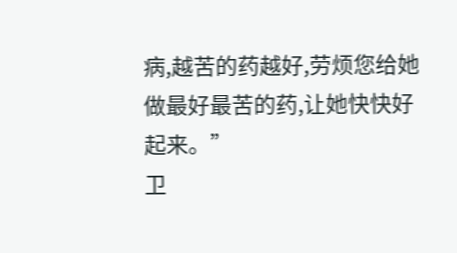病,越苦的药越好,劳烦您给她做最好最苦的药,让她快快好起来。”
卫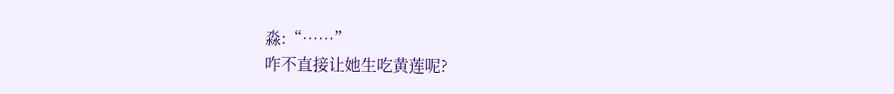淼:“……”
咋不直接让她生吃黄莲呢?